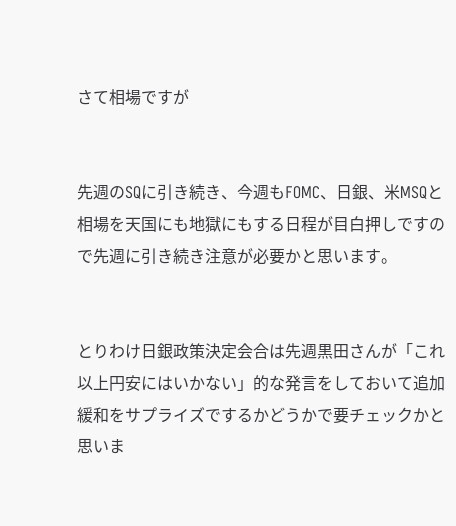さて相場ですが


先週のSQに引き続き、今週もFOMC、日銀、米MSQと相場を天国にも地獄にもする日程が目白押しですので先週に引き続き注意が必要かと思います。


とりわけ日銀政策決定会合は先週黒田さんが「これ以上円安にはいかない」的な発言をしておいて追加緩和をサプライズでするかどうかで要チェックかと思いま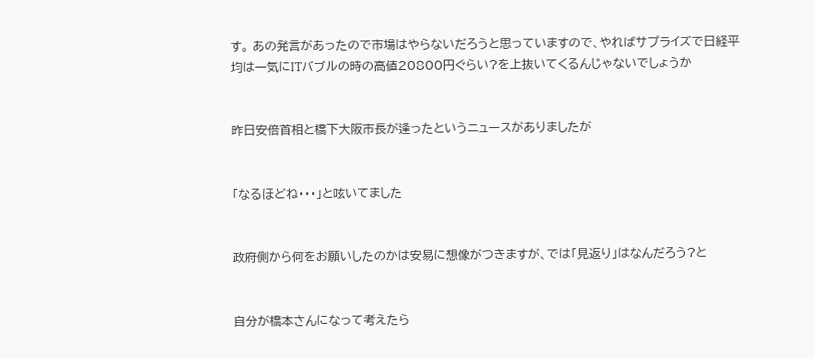す。 あの発言があったので市場はやらないだろうと思っていますので、やればサプライズで日経平均は一気にITバブルの時の高値20800円ぐらい?を上抜いてくるんじゃないでしょうか


昨日安倍首相と橋下大阪市長が逢ったというニュースがありましたが


「なるほどね・・・」と呟いてました


政府側から何をお願いしたのかは安易に想像がつきますが、では「見返り」はなんだろう?と


自分が橋本さんになって考えたら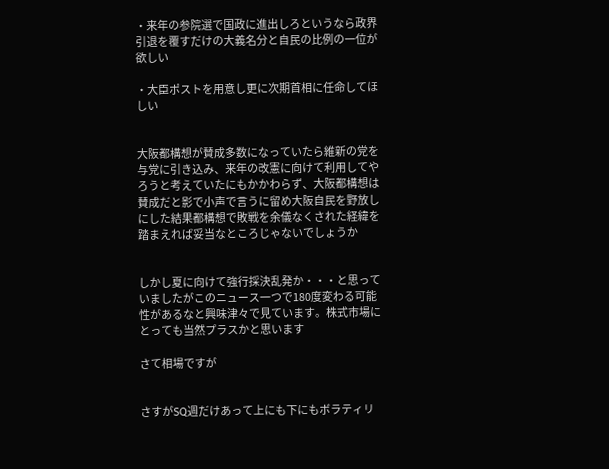・来年の参院選で国政に進出しろというなら政界引退を覆すだけの大義名分と自民の比例の一位が欲しい

・大臣ポストを用意し更に次期首相に任命してほしい


大阪都構想が賛成多数になっていたら維新の党を与党に引き込み、来年の改憲に向けて利用してやろうと考えていたにもかかわらず、大阪都構想は賛成だと影で小声で言うに留め大阪自民を野放しにした結果都構想で敗戦を余儀なくされた経緯を踏まえれば妥当なところじゃないでしょうか


しかし夏に向けて強行採決乱発か・・・と思っていましたがこのニュース一つで180度変わる可能性があるなと興味津々で見ています。株式市場にとっても当然プラスかと思います

さて相場ですが


さすがSQ週だけあって上にも下にもボラティリ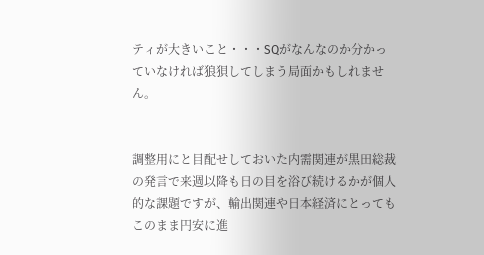ティが大きいこと・・・SQがなんなのか分かっていなければ狼狽してしまう局面かもしれません。


調整用にと目配せしておいた内需関連が黒田総裁の発言で来週以降も日の目を浴び続けるかが個人的な課題ですが、輸出関連や日本経済にとってもこのまま円安に進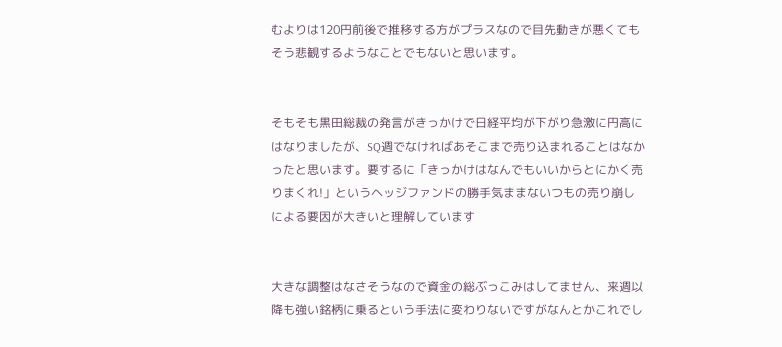むよりは120円前後で推移する方がプラスなので目先動きが悪くてもそう悲観するようなことでもないと思います。


そもそも黒田総裁の発言がきっかけで日経平均が下がり急激に円高にはなりましたが、SQ週でなければあそこまで売り込まれることはなかったと思います。要するに「きっかけはなんでもいいからとにかく売りまくれ!」というヘッジファンドの勝手気ままないつもの売り崩しによる要因が大きいと理解しています


大きな調整はなさそうなので資金の総ぶっこみはしてません、来週以降も強い銘柄に乗るという手法に変わりないですがなんとかこれでし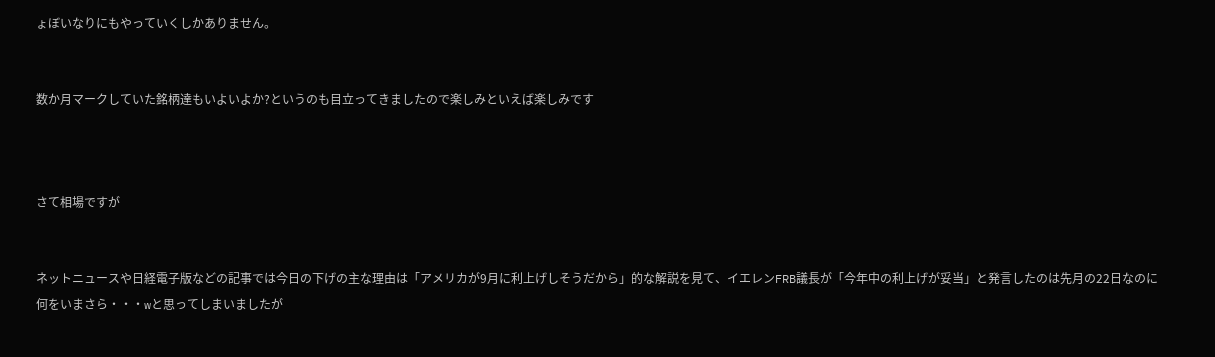ょぼいなりにもやっていくしかありません。


数か月マークしていた銘柄達もいよいよか?というのも目立ってきましたので楽しみといえば楽しみです



さて相場ですが


ネットニュースや日経電子版などの記事では今日の下げの主な理由は「アメリカが9月に利上げしそうだから」的な解説を見て、イエレンFRB議長が「今年中の利上げが妥当」と発言したのは先月の22日なのに何をいまさら・・・wと思ってしまいましたが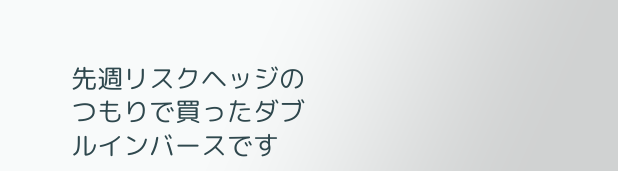先週リスクヘッジのつもりで買ったダブルインバースです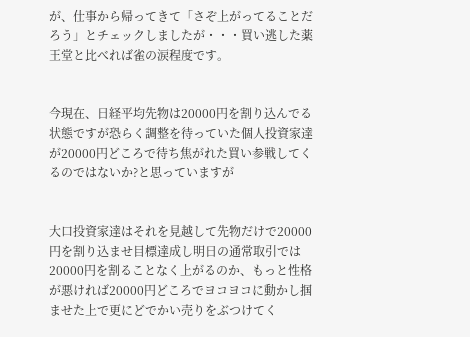が、仕事から帰ってきて「さぞ上がってることだろう」とチェックしましたが・・・買い逃した薬王堂と比べれば雀の涙程度です。


今現在、日経平均先物は20000円を割り込んでる状態ですが恐らく調整を待っていた個人投資家達が20000円どころで待ち焦がれた買い参戦してくるのではないか?と思っていますが


大口投資家達はそれを見越して先物だけで20000円を割り込ませ目標達成し明日の通常取引では20000円を割ることなく上がるのか、もっと性格が悪ければ20000円どころでヨコヨコに動かし掴ませた上で更にどでかい売りをぶつけてく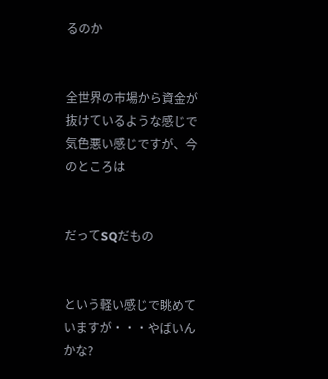るのか


全世界の市場から資金が抜けているような感じで気色悪い感じですが、今のところは


だってSQだもの


という軽い感じで眺めていますが・・・やばいんかな?